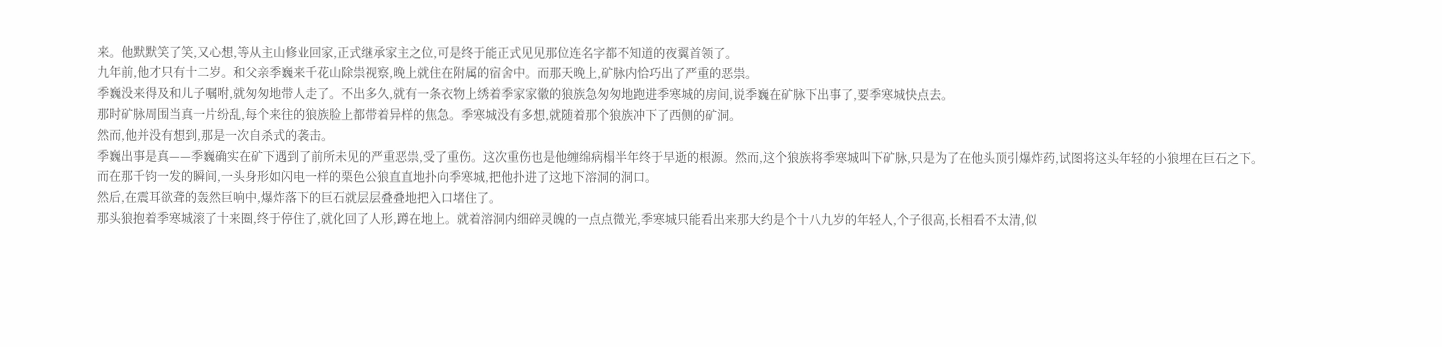来。他默默笑了笑,又心想,等从主山修业回家,正式继承家主之位,可是终于能正式见见那位连名字都不知道的夜翼首领了。
九年前,他才只有十二岁。和父亲季巍来千花山除祟视察,晚上就住在附属的宿舍中。而那天晚上,矿脉内恰巧出了严重的恶祟。
季巍没来得及和儿子嘱咐,就匆匆地带人走了。不出多久,就有一条衣物上绣着季家家徽的狼族急匆匆地跑进季寒城的房间,说季巍在矿脉下出事了,要季寒城快点去。
那时矿脉周围当真一片纷乱,每个来往的狼族脸上都带着异样的焦急。季寒城没有多想,就随着那个狼族冲下了西侧的矿洞。
然而,他并没有想到,那是一次自杀式的袭击。
季巍出事是真——季巍确实在矿下遇到了前所未见的严重恶祟,受了重伤。这次重伤也是他缠绵病榻半年终于早逝的根源。然而,这个狼族将季寒城叫下矿脉,只是为了在他头顶引爆炸药,试图将这头年轻的小狼埋在巨石之下。
而在那千钧一发的瞬间,一头身形如闪电一样的栗色公狼直直地扑向季寒城,把他扑进了这地下溶洞的洞口。
然后,在震耳欲聋的轰然巨响中,爆炸落下的巨石就层层叠叠地把入口堵住了。
那头狼抱着季寒城滚了十来圈,终于停住了,就化回了人形,蹲在地上。就着溶洞内细碎灵魄的一点点微光,季寒城只能看出来那大约是个十八九岁的年轻人,个子很高,长相看不太清,似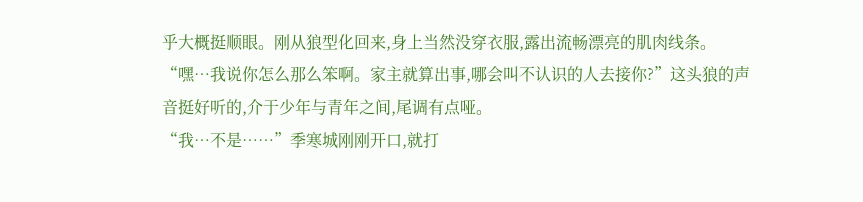乎大概挺顺眼。刚从狼型化回来,身上当然没穿衣服,露出流畅漂亮的肌肉线条。
“嘿…我说你怎么那么笨啊。家主就算出事,哪会叫不认识的人去接你?”这头狼的声音挺好听的,介于少年与青年之间,尾调有点哑。
“我…不是……”季寒城刚刚开口,就打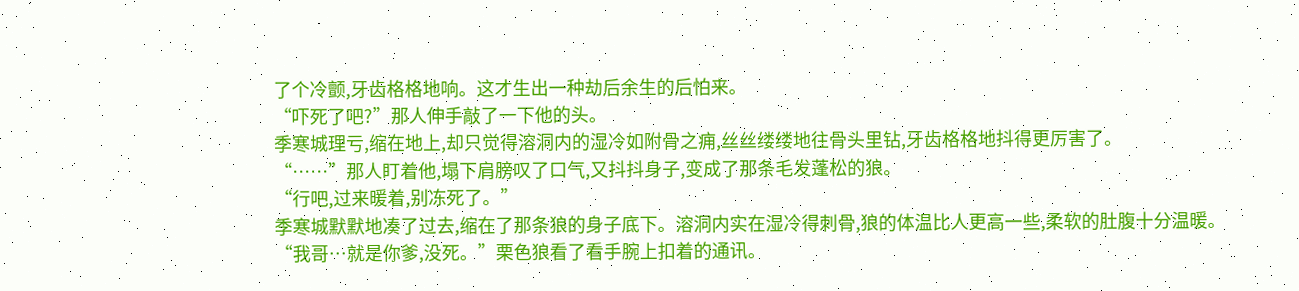了个冷颤,牙齿格格地响。这才生出一种劫后余生的后怕来。
“吓死了吧?”那人伸手敲了一下他的头。
季寒城理亏,缩在地上,却只觉得溶洞内的湿冷如附骨之痈,丝丝缕缕地往骨头里钻,牙齿格格地抖得更厉害了。
“……”那人盯着他,塌下肩膀叹了口气,又抖抖身子,变成了那条毛发蓬松的狼。
“行吧,过来暖着,别冻死了。”
季寒城默默地凑了过去,缩在了那条狼的身子底下。溶洞内实在湿冷得刺骨,狼的体温比人更高一些,柔软的肚腹十分温暖。
“我哥…就是你爹,没死。”栗色狼看了看手腕上扣着的通讯。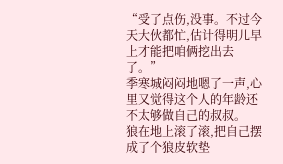“受了点伤,没事。不过今天大伙都忙,估计得明儿早上才能把咱俩挖出去了。”
季寒城闷闷地嗯了一声,心里又觉得这个人的年龄还不太够做自己的叔叔。
狼在地上滚了滚,把自己摆成了个狼皮软垫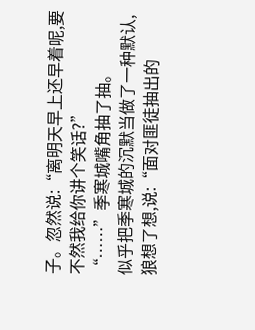子。忽然说:“离明天早上还早着呢,要不然我给你讲个笑话?”
“……”季寒城嘴角抽了抽。
似乎把季寒城的沉默当做了一种默认,狼想了想,说:“面对匪徒抽出的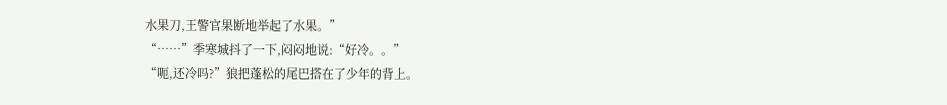水果刀,王警官果断地举起了水果。”
“……”季寒城抖了一下,闷闷地说:“好冷。。”
“呃,还冷吗?”狼把蓬松的尾巴搭在了少年的背上。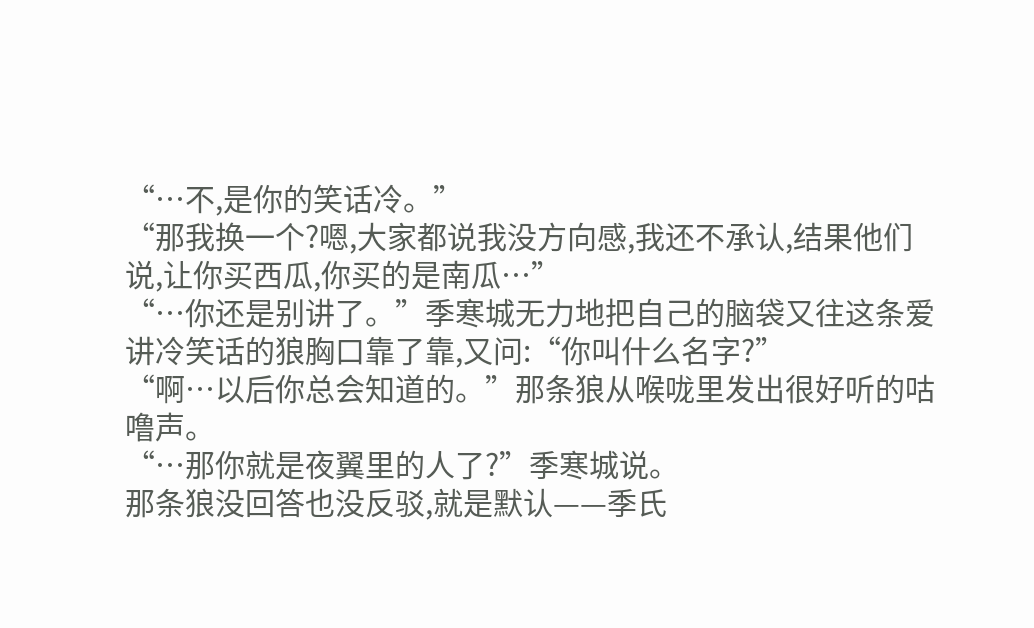“…不,是你的笑话冷。”
“那我换一个?嗯,大家都说我没方向感,我还不承认,结果他们说,让你买西瓜,你买的是南瓜…”
“…你还是别讲了。”季寒城无力地把自己的脑袋又往这条爱讲冷笑话的狼胸口靠了靠,又问:“你叫什么名字?”
“啊…以后你总会知道的。”那条狼从喉咙里发出很好听的咕噜声。
“…那你就是夜翼里的人了?”季寒城说。
那条狼没回答也没反驳,就是默认——季氏